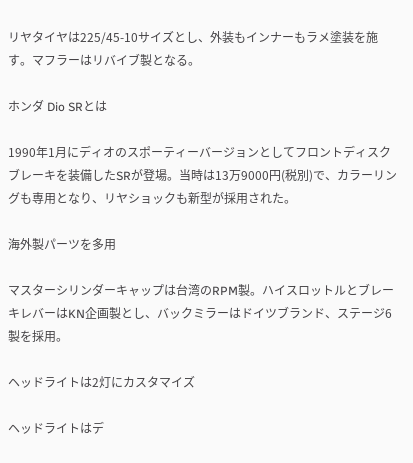リヤタイヤは225/45-10サイズとし、外装もインナーもラメ塗装を施す。マフラーはリバイブ製となる。

ホンダ Dio SRとは

1990年1月にディオのスポーティーバージョンとしてフロントディスクブレーキを装備したSRが登場。当時は13万9000円(税別)で、カラーリングも専用となり、リヤショックも新型が採用された。

海外製パーツを多用

マスターシリンダーキャップは台湾のRPM製。ハイスロットルとブレーキレバーはKN企画製とし、バックミラーはドイツブランド、ステージ6製を採用。

ヘッドライトは2灯にカスタマイズ

ヘッドライトはデ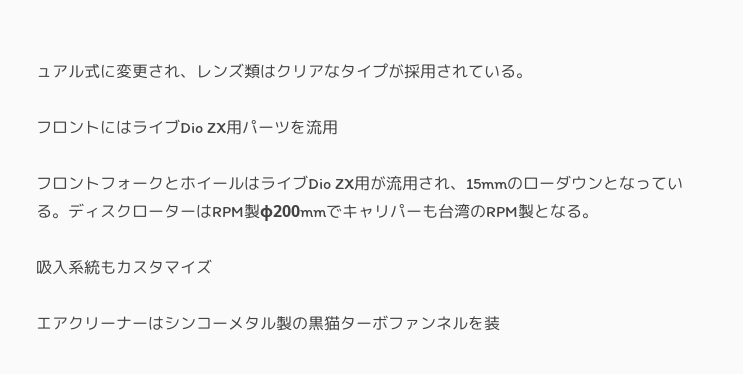ュアル式に変更され、レンズ類はクリアなタイプが採用されている。

フロントにはライブDio ZX用パーツを流用

フロントフォークとホイールはライブDio ZX用が流用され、15mmのローダウンとなっている。ディスクローターはRPM製φ200mmでキャリパーも台湾のRPM製となる。

吸入系統もカスタマイズ

エアクリーナーはシンコーメタル製の黒猫ターボファンネルを装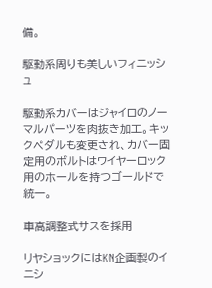備。

駆動系周りも美しいフィニッシュ

駆動系カバーはジャイロのノーマルパーツを肉抜き加工。キックペダルも変更され、カバー固定用のボルトはワイヤーロック用のホールを持つゴールドで統一。

車高調整式サスを採用

リヤショックにはKN企画製のイニシ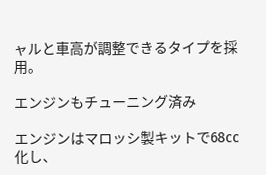ャルと車高が調整できるタイプを採用。

エンジンもチューニング済み

エンジンはマロッシ製キットで68cc化し、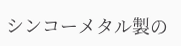シンコーメタル製の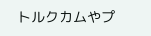トルクカムやプ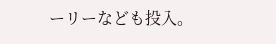ーリーなども投入。